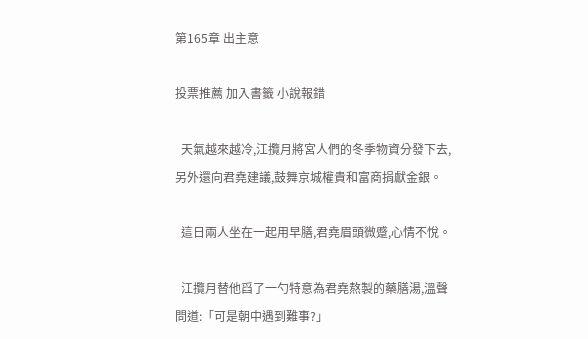第165章 出主意

投票推薦 加入書籤 小說報錯

  天氣越來越冷,江攬月將宮人們的冬季物資分發下去,另外還向君堯建議,鼓舞京城權貴和富商捐獻金銀。

  這日兩人坐在一起用早膳,君堯眉頭微蹙,心情不悅。

  江攬月替他舀了一勺特意為君堯熬製的藥膳湯,溫聲問道:「可是朝中遇到難事?」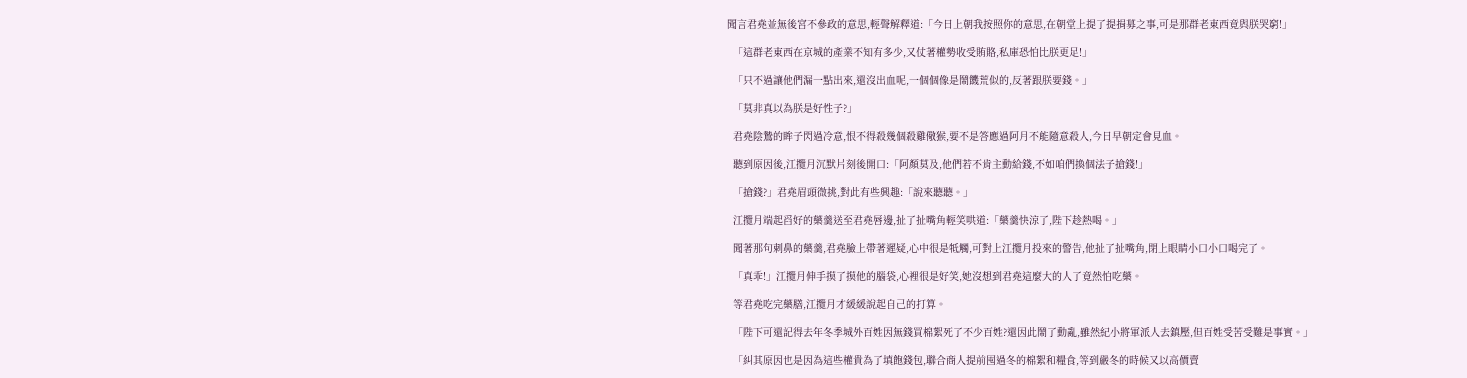聞言君堯並無後宮不參政的意思,輕聲解釋道:「今日上朝我按照你的意思,在朝堂上提了提捐募之事,可是那群老東西竟與朕哭窮!」

  「這群老東西在京城的產業不知有多少,又仗著權勢收受賄賂,私庫恐怕比朕更足!」

  「只不過讓他們漏一點出來,還沒出血呢,一個個像是鬧饑荒似的,反著跟朕要錢。」

  「莫非真以為朕是好性子?」

  君堯陰鷙的眸子閃過冷意,恨不得殺幾個殺雞儆猴,要不是答應過阿月不能隨意殺人,今日早朝定會見血。

  聽到原因後,江攬月沉默片刻後開口:「阿顏莫及,他們若不肯主動給錢,不如咱們換個法子搶錢!」

  「搶錢?」君堯眉頭微挑,對此有些興趣:「說來聽聽。」

  江攬月端起舀好的藥羹送至君堯唇邊,扯了扯嘴角輕笑哄道:「藥羹快涼了,陛下趁熱喝。」

  聞著那句刺鼻的藥羹,君堯臉上帶著遲疑,心中很是牴觸,可對上江攬月投來的警告,他扯了扯嘴角,閉上眼睛小口小口喝完了。

  「真乖!」江攬月伸手摸了摸他的腦袋,心裡很是好笑,她沒想到君堯這麼大的人了竟然怕吃藥。

  等君堯吃完藥膳,江攬月才緩緩說起自己的打算。

  「陛下可還記得去年冬季城外百姓因無錢買棉絮死了不少百姓?還因此鬧了動亂,雖然紀小將軍派人去鎮壓,但百姓受苦受難是事實。」

  「糾其原因也是因為這些權貴為了填飽錢包,聯合商人提前囤過冬的棉絮和糧食,等到嚴冬的時候又以高價賣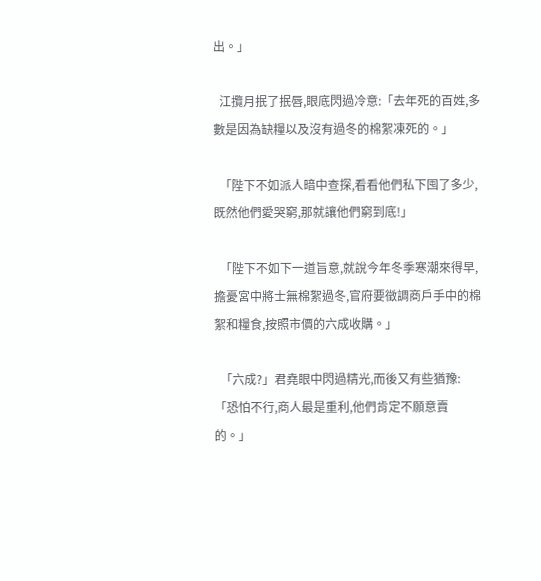出。」

  江攬月抿了抿唇,眼底閃過冷意:「去年死的百姓,多數是因為缺糧以及沒有過冬的棉絮凍死的。」

  「陛下不如派人暗中查探,看看他們私下囤了多少,既然他們愛哭窮,那就讓他們窮到底!」

  「陛下不如下一道旨意,就說今年冬季寒潮來得早,擔憂宮中將士無棉絮過冬,官府要徵調商戶手中的棉絮和糧食,按照市價的六成收購。」

  「六成?」君堯眼中閃過精光,而後又有些猶豫:「恐怕不行,商人最是重利,他們肯定不願意賣的。」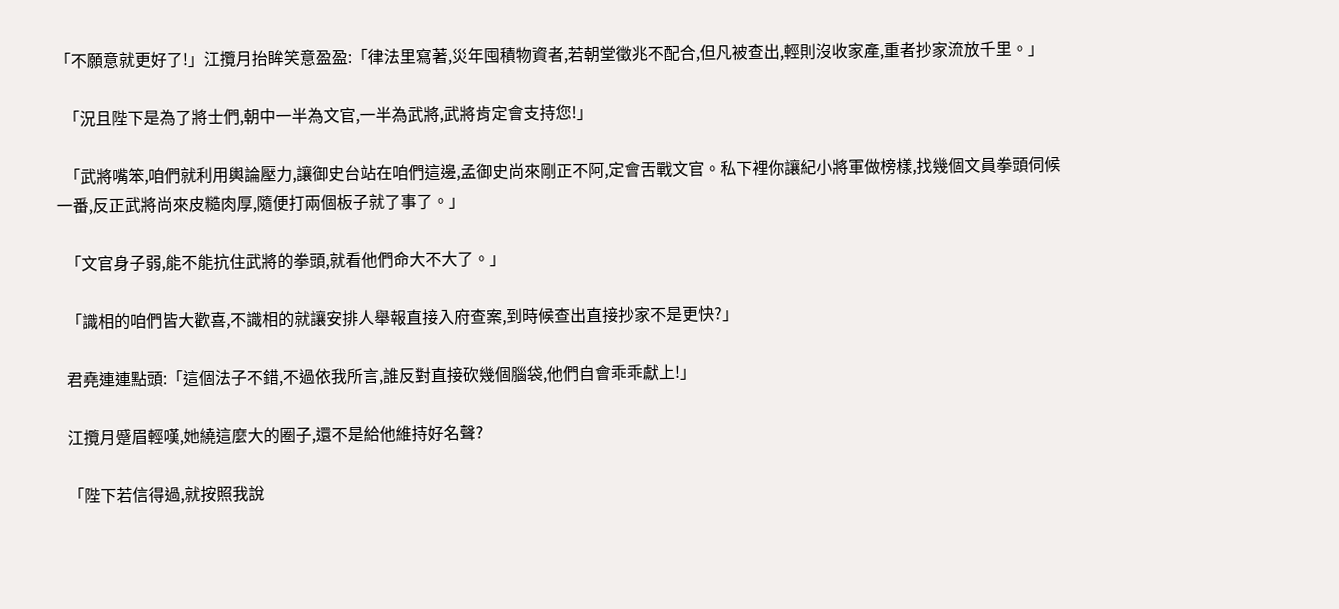「不願意就更好了!」江攬月抬眸笑意盈盈:「律法里寫著,災年囤積物資者,若朝堂徵兆不配合,但凡被查出,輕則沒收家產,重者抄家流放千里。」

  「況且陛下是為了將士們,朝中一半為文官,一半為武將,武將肯定會支持您!」

  「武將嘴笨,咱們就利用輿論壓力,讓御史台站在咱們這邊,孟御史尚來剛正不阿,定會舌戰文官。私下裡你讓紀小將軍做榜樣,找幾個文員拳頭伺候一番,反正武將尚來皮糙肉厚,隨便打兩個板子就了事了。」

  「文官身子弱,能不能抗住武將的拳頭,就看他們命大不大了。」

  「識相的咱們皆大歡喜,不識相的就讓安排人舉報直接入府查案,到時候查出直接抄家不是更快?」

  君堯連連點頭:「這個法子不錯,不過依我所言,誰反對直接砍幾個腦袋,他們自會乖乖獻上!」

  江攬月蹙眉輕嘆,她繞這麼大的圈子,還不是給他維持好名聲?

  「陛下若信得過,就按照我說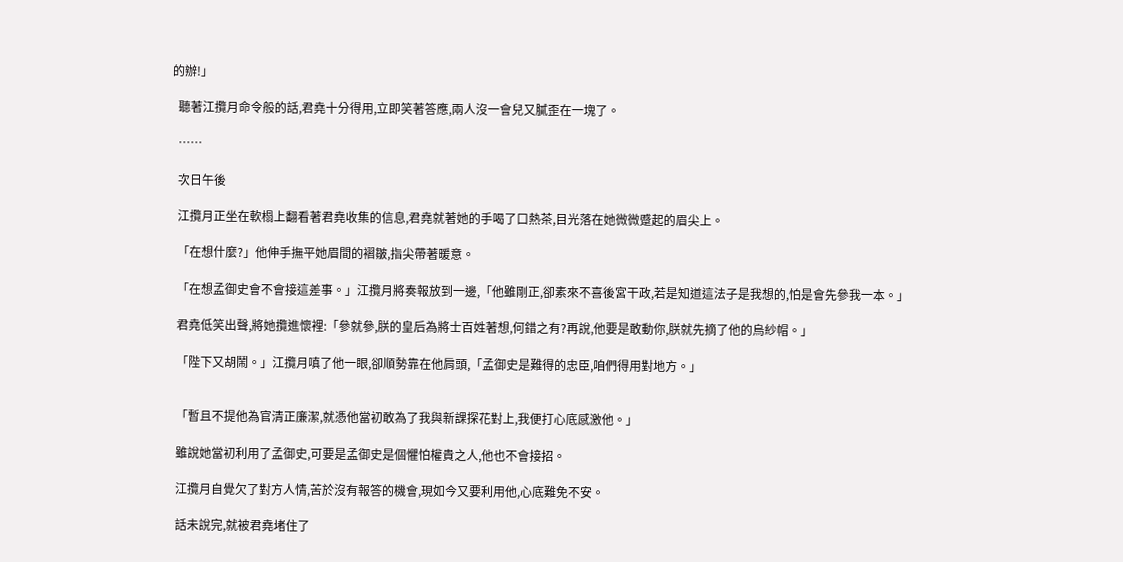的辦!」

  聽著江攬月命令般的話,君堯十分得用,立即笑著答應,兩人沒一會兒又膩歪在一塊了。

  ……

  次日午後

  江攬月正坐在軟榻上翻看著君堯收集的信息,君堯就著她的手喝了口熱茶,目光落在她微微蹙起的眉尖上。

  「在想什麼?」他伸手撫平她眉間的褶皺,指尖帶著暖意。

  「在想孟御史會不會接這差事。」江攬月將奏報放到一邊,「他雖剛正,卻素來不喜後宮干政,若是知道這法子是我想的,怕是會先參我一本。」

  君堯低笑出聲,將她攬進懷裡:「參就參,朕的皇后為將士百姓著想,何錯之有?再說,他要是敢動你,朕就先摘了他的烏紗帽。」

  「陛下又胡鬧。」江攬月嗔了他一眼,卻順勢靠在他肩頭,「孟御史是難得的忠臣,咱們得用對地方。」


  「暫且不提他為官清正廉潔,就憑他當初敢為了我與新課探花對上,我便打心底感激他。」

  雖說她當初利用了孟御史,可要是孟御史是個懼怕權貴之人,他也不會接招。

  江攬月自覺欠了對方人情,苦於沒有報答的機會,現如今又要利用他,心底難免不安。

  話未說完,就被君堯堵住了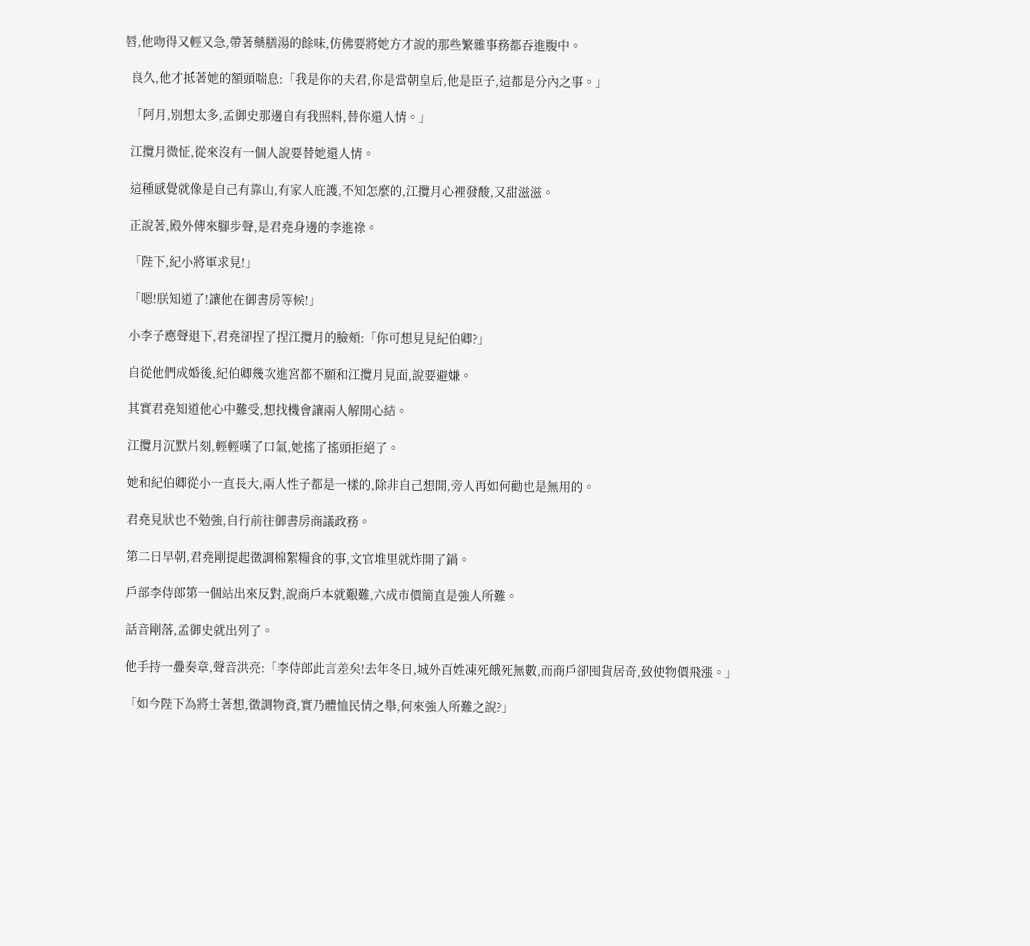唇,他吻得又輕又急,帶著藥膳湯的餘味,仿佛要將她方才說的那些繁雜事務都吞進腹中。

  良久,他才抵著她的額頭喘息:「我是你的夫君,你是當朝皇后,他是臣子,這都是分內之事。」

  「阿月,別想太多,孟御史那邊自有我照料,替你還人情。」

  江攬月微怔,從來沒有一個人說要替她還人情。

  這種感覺就像是自己有靠山,有家人庇護,不知怎麼的,江攬月心裡發酸,又甜滋滋。

  正說著,殿外傳來腳步聲,是君堯身邊的李進祿。

  「陛下,紀小將軍求見!」

  「嗯!朕知道了!讓他在御書房等候!」

  小李子應聲退下,君堯卻捏了捏江攬月的臉頰:「你可想見見紀伯卿?」

  自從他們成婚後,紀伯卿幾次進宮都不願和江攬月見面,說要避嫌。

  其實君堯知道他心中難受,想找機會讓兩人解開心結。

  江攬月沉默片刻,輕輕嘆了口氣,她搖了搖頭拒絕了。

  她和紀伯卿從小一直長大,兩人性子都是一樣的,除非自己想開,旁人再如何勸也是無用的。

  君堯見狀也不勉強,自行前往御書房商議政務。

  第二日早朝,君堯剛提起徵調棉絮糧食的事,文官堆里就炸開了鍋。

  戶部李侍郎第一個站出來反對,說商戶本就艱難,六成市價簡直是強人所難。

  話音剛落,孟御史就出列了。

  他手持一疊奏章,聲音洪亮:「李侍郎此言差矣!去年冬日,城外百姓凍死餓死無數,而商戶卻囤貨居奇,致使物價飛漲。」

  「如今陛下為將士著想,徵調物資,實乃體恤民情之舉,何來強人所難之說?」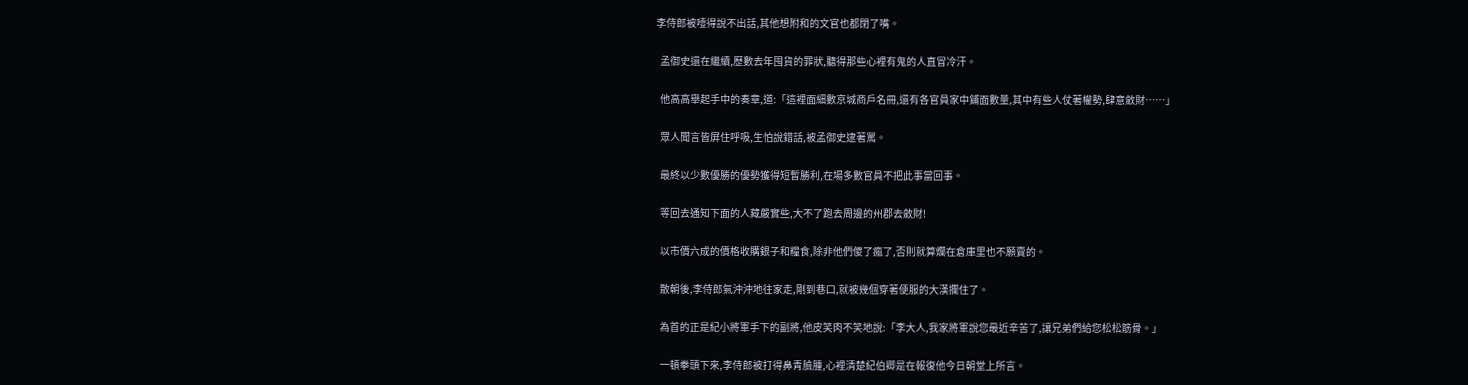李侍郎被噎得說不出話,其他想附和的文官也都閉了嘴。

  孟御史還在繼續,歷數去年囤貨的罪狀,聽得那些心裡有鬼的人直冒冷汗。

  他高高舉起手中的奏章,道:「這裡面細數京城商戶名冊,還有各官員家中鋪面數量,其中有些人仗著權勢,肆意斂財……」

  眾人聞言皆屏住呼吸,生怕說錯話,被孟御史逮著罵。

  最終以少數優勝的優勢獲得短暫勝利,在場多數官員不把此事當回事。

  等回去通知下面的人藏嚴實些,大不了跑去周邊的州郡去斂財!

  以市價六成的價格收購銀子和糧食,除非他們傻了瘋了,否則就算爛在倉庫里也不願賣的。

  散朝後,李侍郎氣沖沖地往家走,剛到巷口,就被幾個穿著便服的大漢攔住了。

  為首的正是紀小將軍手下的副將,他皮笑肉不笑地說:「李大人,我家將軍說您最近辛苦了,讓兄弟們給您松松筋骨。」

  一頓拳頭下來,李侍郎被打得鼻青臉腫,心裡清楚紀伯卿是在報復他今日朝堂上所言。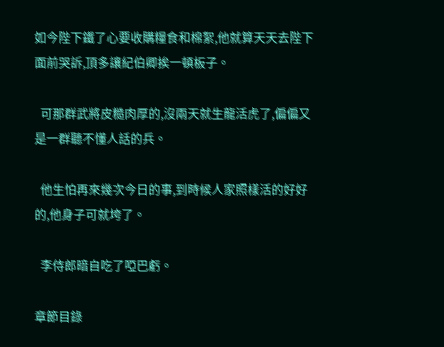如今陛下鐵了心要收購糧食和棉絮,他就算天天去陛下面前哭訴,頂多讓紀伯卿挨一頓板子。

  可那群武將皮糙肉厚的,沒兩天就生龍活虎了,偏偏又是一群聽不懂人話的兵。

  他生怕再來幾次今日的事,到時候人家照樣活的好好的,他身子可就垮了。

  李侍郎暗自吃了啞巴虧。

章節目錄